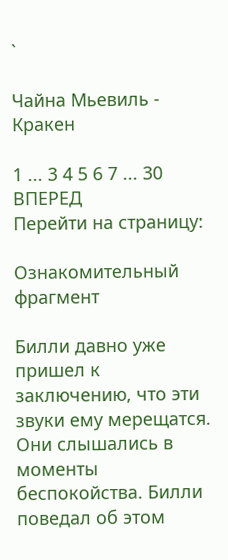`

Чайна Мьевиль - Кракен

1 ... 3 4 5 6 7 ... 30 ВПЕРЕД
Перейти на страницу:

Ознакомительный фрагмент

Билли давно уже пришел к заключению, что эти звуки ему мерещатся. Они слышались в моменты беспокойства. Билли поведал об этом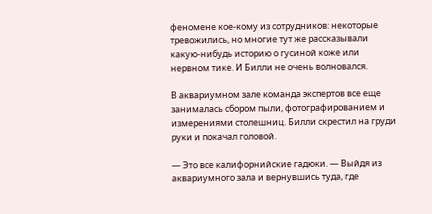феномене кое-кому из сотрудников: некоторые тревожились, но многие тут же рассказывали какую-нибудь историю о гусиной коже или нервном тике. И Билли не очень волновался.

В аквариумном зале команда экспертов все еще занималась сбором пыли, фотографированием и измерениями столешниц. Билли скрестил на груди руки и покачал головой.

— Это все калифорнийские гадюки. — Выйдя из аквариумного зала и вернувшись туда, где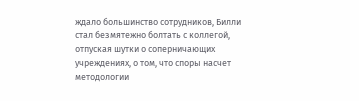ждало большинство сотрудников, Билли стал безмятежно болтать с коллегой, отпуская шутки о соперничающих учреждениях, о том, что споры насчет методологии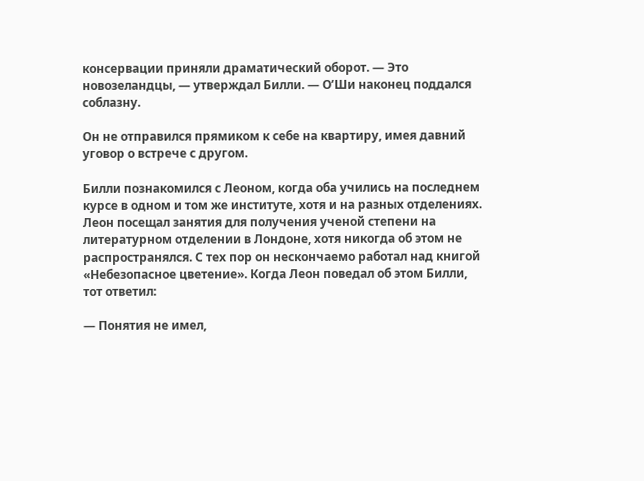консервации приняли драматический оборот. — Это новозеландцы, — утверждал Билли. — О’Ши наконец поддался соблазну.

Он не отправился прямиком к себе на квартиру, имея давний уговор о встрече с другом.

Билли познакомился с Леоном, когда оба учились на последнем курсе в одном и том же институте, хотя и на разных отделениях. Леон посещал занятия для получения ученой степени на литературном отделении в Лондоне, хотя никогда об этом не распространялся. С тех пор он нескончаемо работал над книгой «Небезопасное цветение». Когда Леон поведал об этом Билли, тот ответил:

— Понятия не имел,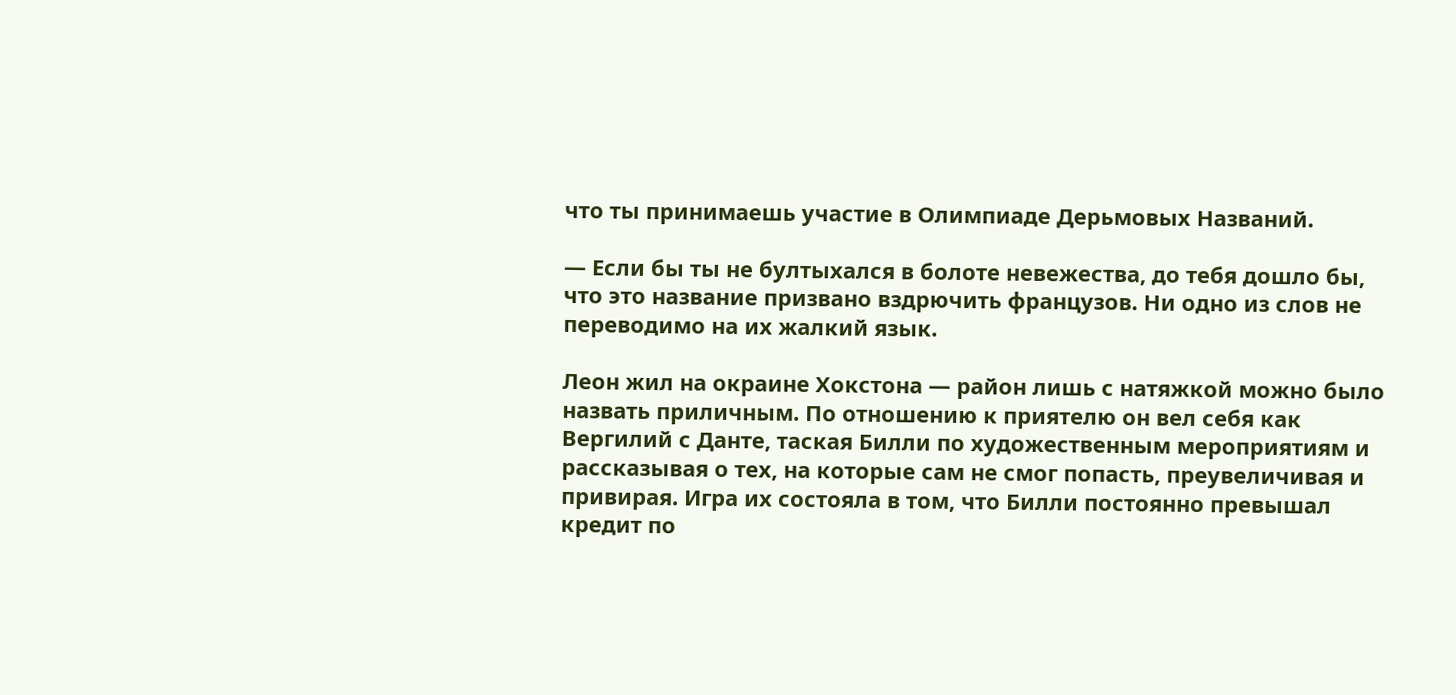что ты принимаешь участие в Олимпиаде Дерьмовых Названий.

— Если бы ты не бултыхался в болоте невежества, до тебя дошло бы, что это название призвано вздрючить французов. Ни одно из слов не переводимо на их жалкий язык.

Леон жил на окраине Хокстона — район лишь с натяжкой можно было назвать приличным. По отношению к приятелю он вел себя как Вергилий с Данте, таская Билли по художественным мероприятиям и рассказывая о тех, на которые сам не смог попасть, преувеличивая и привирая. Игра их состояла в том, что Билли постоянно превышал кредит по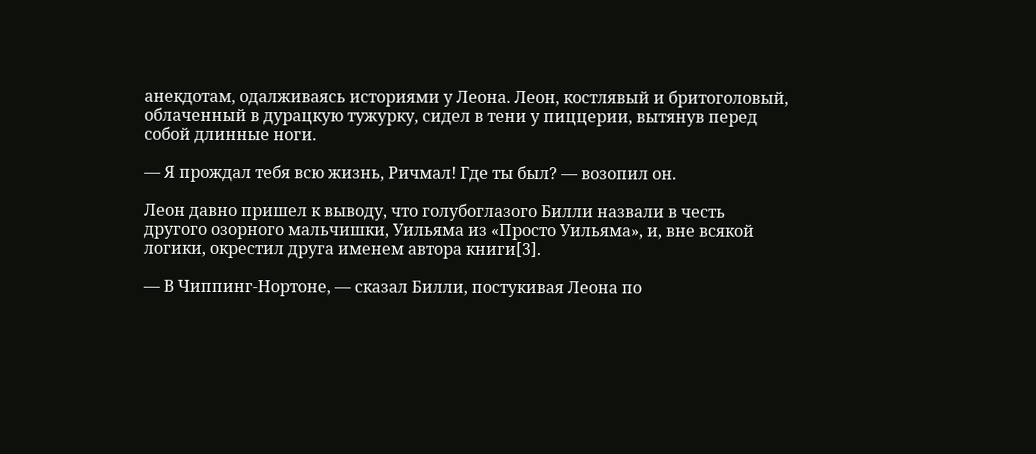анекдотам, одалживаясь историями у Леона. Леон, костлявый и бритоголовый, облаченный в дурацкую тужурку, сидел в тени у пиццерии, вытянув перед собой длинные ноги.

— Я прождал тебя всю жизнь, Ричмал! Где ты был? — возопил он.

Леон давно пришел к выводу, что голубоглазого Билли назвали в честь другого озорного мальчишки, Уильяма из «Просто Уильяма», и, вне всякой логики, окрестил друга именем автора книги[3].

— В Чиппинг-Нортоне, — сказал Билли, постукивая Леона по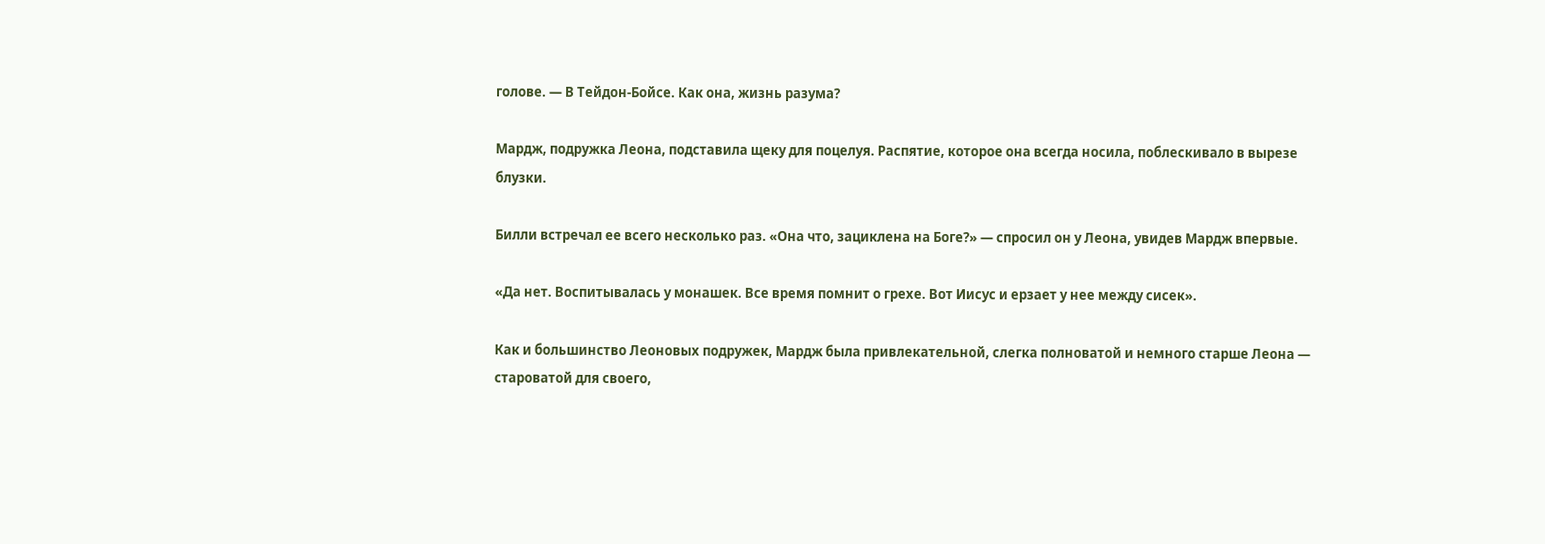голове. — В Тейдон-Бойсе. Как она, жизнь разума?

Мардж, подружка Леона, подставила щеку для поцелуя. Распятие, которое она всегда носила, поблескивало в вырезе блузки.

Билли встречал ее всего несколько раз. «Она что, зациклена на Боге?» — спросил он у Леона, увидев Мардж впервые.

«Да нет. Воспитывалась у монашек. Все время помнит о грехе. Вот Иисус и ерзает у нее между сисек».

Как и большинство Леоновых подружек, Мардж была привлекательной, слегка полноватой и немного старше Леона — староватой для своего,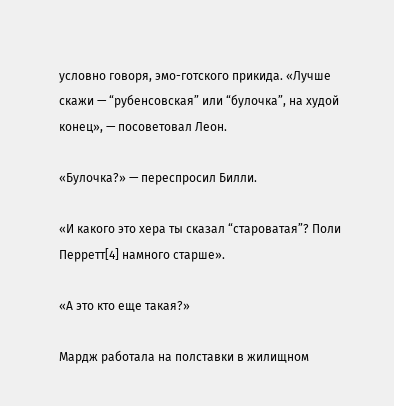условно говоря, эмо-готского прикида. «Лучше скажи — “рубенсовская” или “булочка”, на худой конец», — посоветовал Леон.

«Булочка?» — переспросил Билли.

«И какого это хера ты сказал “староватая”? Поли Перретт[4] намного старше».

«А это кто еще такая?»

Мардж работала на полставки в жилищном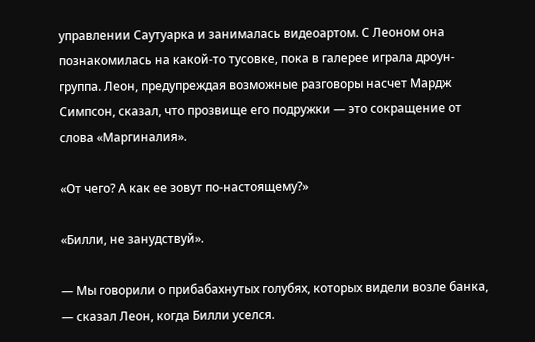управлении Саутуарка и занималась видеоартом. С Леоном она познакомилась на какой-то тусовке, пока в галерее играла дроун-группа. Леон, предупреждая возможные разговоры насчет Мардж Симпсон, сказал, что прозвище его подружки — это сокращение от слова «Маргиналия».

«От чего? А как ее зовут по-настоящему?»

«Билли, не занудствуй».

— Мы говорили о прибабахнутых голубях, которых видели возле банка, — сказал Леон, когда Билли уселся.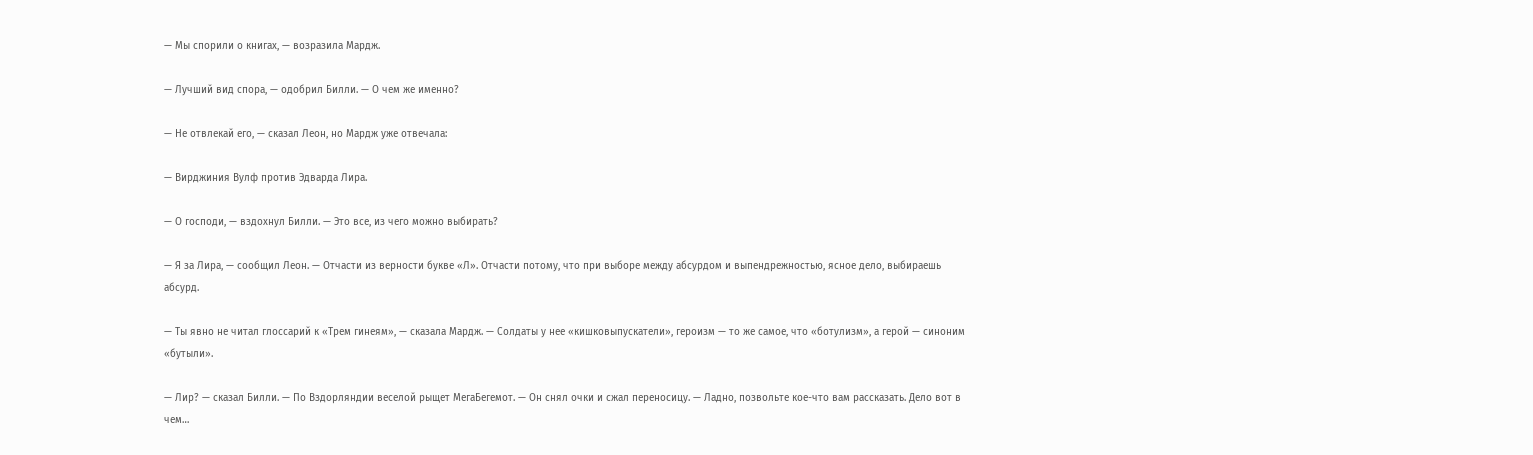— Мы спорили о книгах, — возразила Мардж.

— Лучший вид спора, — одобрил Билли. — О чем же именно?

— Не отвлекай его, — сказал Леон, но Мардж уже отвечала:

— Вирджиния Вулф против Эдварда Лира.

— О господи, — вздохнул Билли. — Это все, из чего можно выбирать?

— Я за Лира, — сообщил Леон. — Отчасти из верности букве «Л». Отчасти потому, что при выборе между абсурдом и выпендрежностью, ясное дело, выбираешь абсурд.

— Ты явно не читал глоссарий к «Трем гинеям», — сказала Мардж. — Солдаты у нее «кишковыпускатели», героизм — то же самое, что «ботулизм», а герой — синоним «бутыли».

— Лир? — сказал Билли. — По Вздорляндии веселой рыщет МегаБегемот. — Он снял очки и сжал переносицу. — Ладно, позвольте кое-что вам рассказать. Дело вот в чем…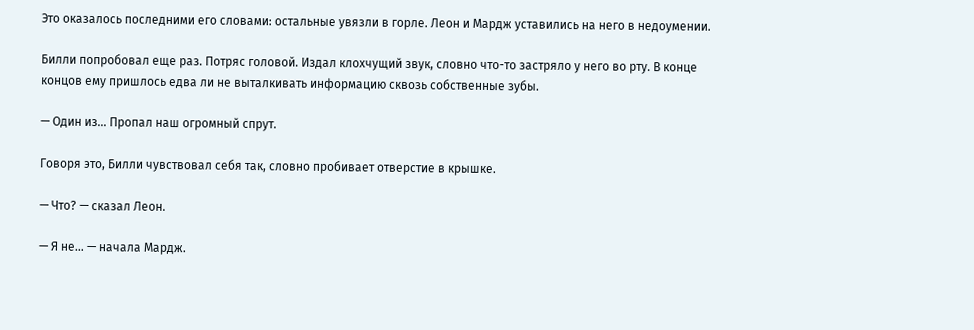Это оказалось последними его словами: остальные увязли в горле. Леон и Мардж уставились на него в недоумении.

Билли попробовал еще раз. Потряс головой. Издал клохчущий звук, словно что-то застряло у него во рту. В конце концов ему пришлось едва ли не выталкивать информацию сквозь собственные зубы.

— Один из… Пропал наш огромный спрут.

Говоря это, Билли чувствовал себя так, словно пробивает отверстие в крышке.

— Что? — сказал Леон.

— Я не… — начала Мардж.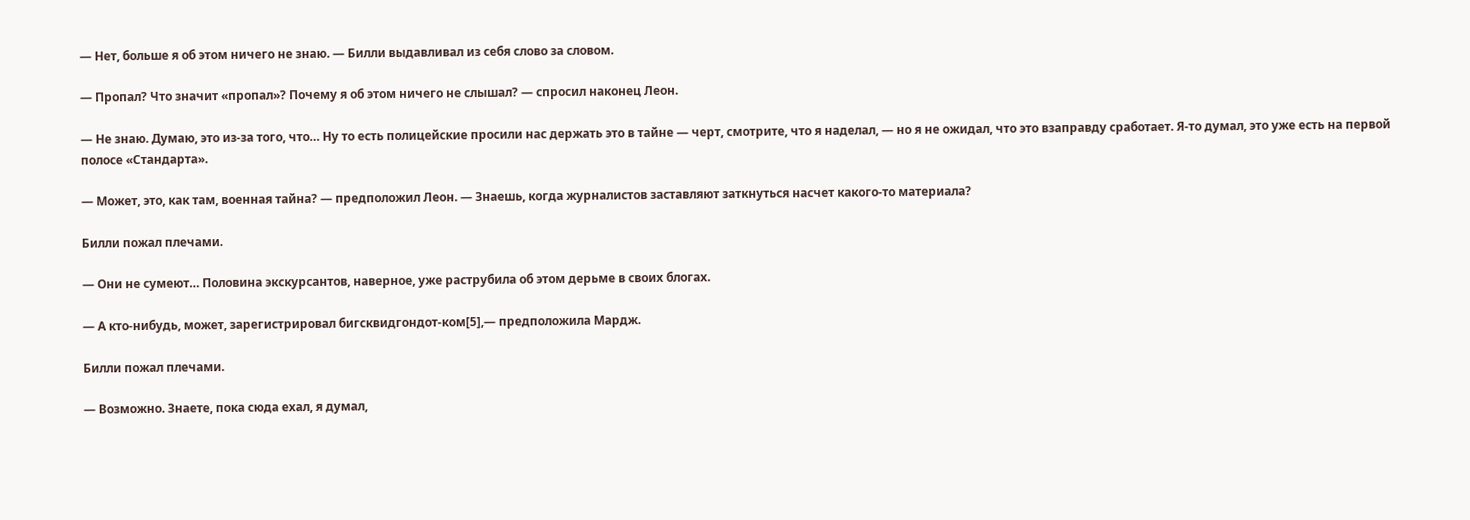— Нет, больше я об этом ничего не знаю. — Билли выдавливал из себя слово за словом.

— Пропал? Что значит «пропал»? Почему я об этом ничего не слышал? — спросил наконец Леон.

— Не знаю. Думаю, это из-за того, что… Ну то есть полицейские просили нас держать это в тайне — черт, смотрите, что я наделал, — но я не ожидал, что это взаправду сработает. Я-то думал, это уже есть на первой полосе «Стандарта».

— Может, это, как там, военная тайна? — предположил Леон. — Знаешь, когда журналистов заставляют заткнуться насчет какого-то материала?

Билли пожал плечами.

— Они не сумеют… Половина экскурсантов, наверное, уже раструбила об этом дерьме в своих блогах.

— А кто-нибудь, может, зарегистрировал бигсквидгондот-ком[5],— предположила Мардж.

Билли пожал плечами.

— Возможно. Знаете, пока сюда ехал, я думал,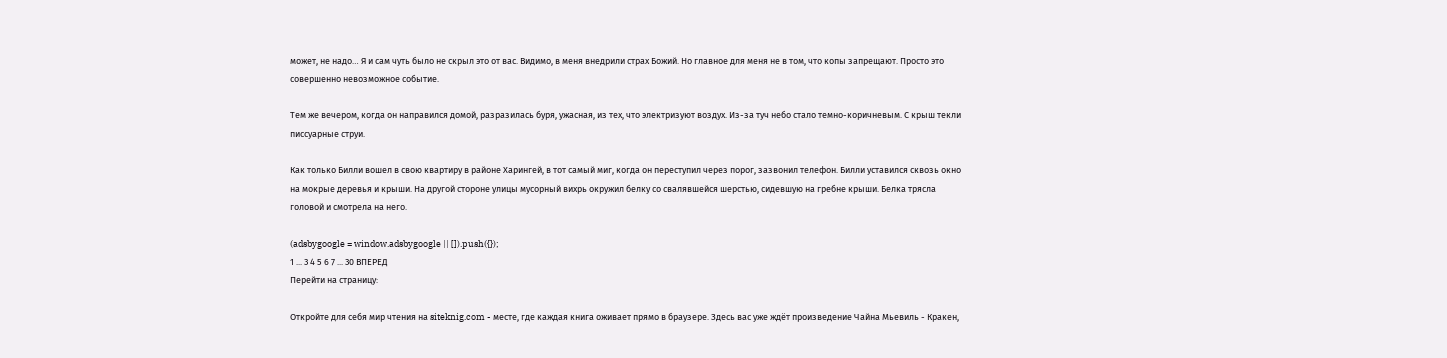может, не надо… Я и сам чуть было не скрыл это от вас. Видимо, в меня внедрили страх Божий. Но главное для меня не в том, что копы запрещают. Просто это совершенно невозможное событие.

Тем же вечером, когда он направился домой, разразилась буря, ужасная, из тех, что электризуют воздух. Из-за туч небо стало темно-коричневым. С крыш текли писсуарные струи.

Как только Билли вошел в свою квартиру в районе Харингей, в тот самый миг, когда он переступил через порог, зазвонил телефон. Билли уставился сквозь окно на мокрые деревья и крыши. На другой стороне улицы мусорный вихрь окружил белку со свалявшейся шерстью, сидевшую на гребне крыши. Белка трясла головой и смотрела на него.

(adsbygoogle = window.adsbygoogle || []).push({});
1 ... 3 4 5 6 7 ... 30 ВПЕРЕД
Перейти на страницу:

Откройте для себя мир чтения на siteknig.com - месте, где каждая книга оживает прямо в браузере. Здесь вас уже ждёт произведение Чайна Мьевиль - Кракен,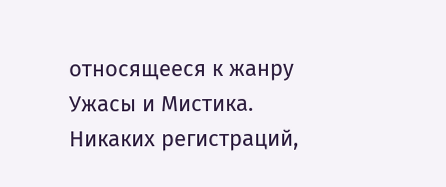относящееся к жанру Ужасы и Мистика. Никаких регистраций,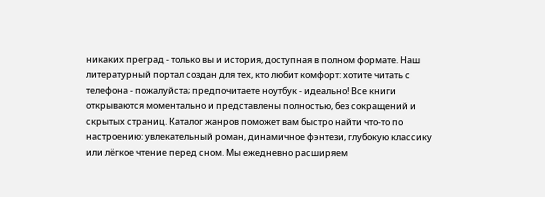никаких преград - только вы и история, доступная в полном формате. Наш литературный портал создан для тех, кто любит комфорт: хотите читать с телефона - пожалуйста; предпочитаете ноутбук - идеально! Все книги открываются моментально и представлены полностью, без сокращений и скрытых страниц. Каталог жанров поможет вам быстро найти что-то по настроению: увлекательный роман, динамичное фэнтези, глубокую классику или лёгкое чтение перед сном. Мы ежедневно расширяем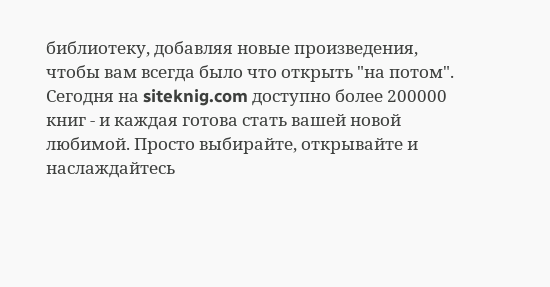библиотеку, добавляя новые произведения, чтобы вам всегда было что открыть "на потом". Сегодня на siteknig.com доступно более 200000 книг - и каждая готова стать вашей новой любимой. Просто выбирайте, открывайте и наслаждайтесь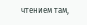чтением там,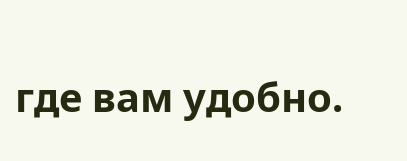где вам удобно.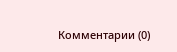Комментарии (0)